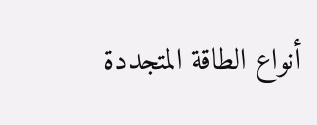أنواع الطاقة المتجددة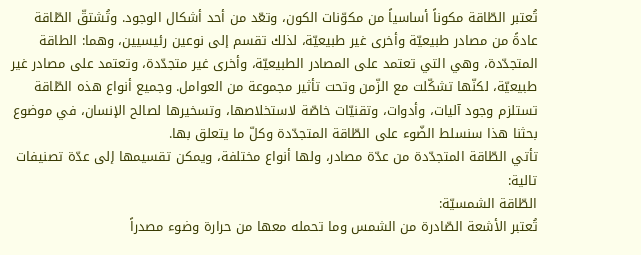تُعتبر الطّاقة مكوناً أساسياً من مكوّنات الكون، وتعّد من أحد أشكال الوجود. وتُشتقّ الطّاقة عادةً من مصادر طبيعيّة وأخرى غير طبيعيّة، لذلك تقسم إلى نوعين رئيسيين، وهما: الطاقة المتجدّدة، وهي التي تعتمد على المصادر الطبيعيّة، وأخرى غير متجدّدة، وتعتمد على مصادر غير طبيعيّة، لكنّها تشكّلت مع الزّمن وتحت تأثير مجموعة من العوامل. وجميع أنواع هذه الطّاقة تستلزم وجود آليات، وأدوات، وتقنيّات خاصّة لاستخلاصها، وتسخيرها لصالح الإنسان، في موضوع بحثنا هذا سنسلط الضّوء على الطّاقة المتجدّدة وكلّ ما يتعلق بها.
تأتي الطّاقة المتجدّدة من عدّة مصادر، ولها أنواع مختلفة، ويمكن تقسيمها إلى عدّة تصنيفات تالية:
الطّاقة الشمسيّة:
تُعتبر الأشعة الصّادرة من الشمس وما تحمله معها من حرارة وضوء مصدراً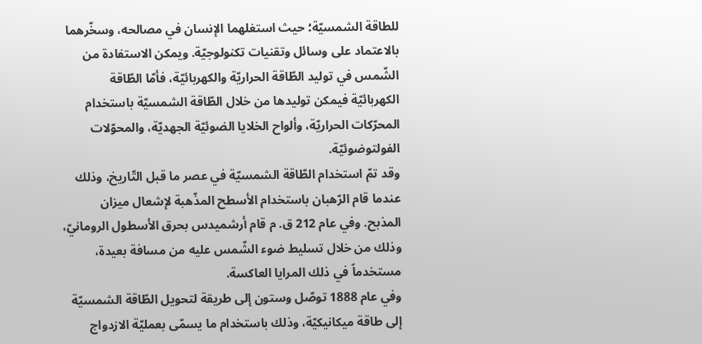للطاقة الشمسيّة؛ حيث استغلهما الإنسان في مصالحه، وسخّرهما بالاعتماد على وسائل وتقنيات تكنولوجيّة. ويمكن الاستفادة من الشّمس في توليد الطّاقة الحراريّة والكهربائيّة، فأمّا الطّاقة الكهربائيّة فيمكن توليدها من خلال الطّاقة الشمسيّة باستخدام المحرّكات الحراريّة، وألواح الخلايا الضوئيّة الجهديّة، والمحوّلات الفولتوضوئيّة.
وقد تمّ استخدام الطّاقة الشمسيّة في عصر ما قبل التّاريخ، وذلك عندما قام الرّهبان باستخدام الأسطح المذّهبة لإشعال ميزان المذبح. وفي عام 212 ق. م قام أرشميدس بحرق الأسطول الرومانيّ، وذلك من خلال تسليط ضوء الشّمس عليه من مسافة بعيدة، مستخدماً في ذلك المرايا العاكسة.
وفي عام 1888 توصّل وستون إلى طريقة لتحويل الطّاقة الشمسيّة إلى طاقة ميكانيكيّة، وذلك باستخدام ما يسمّى بعمليّة الازدواج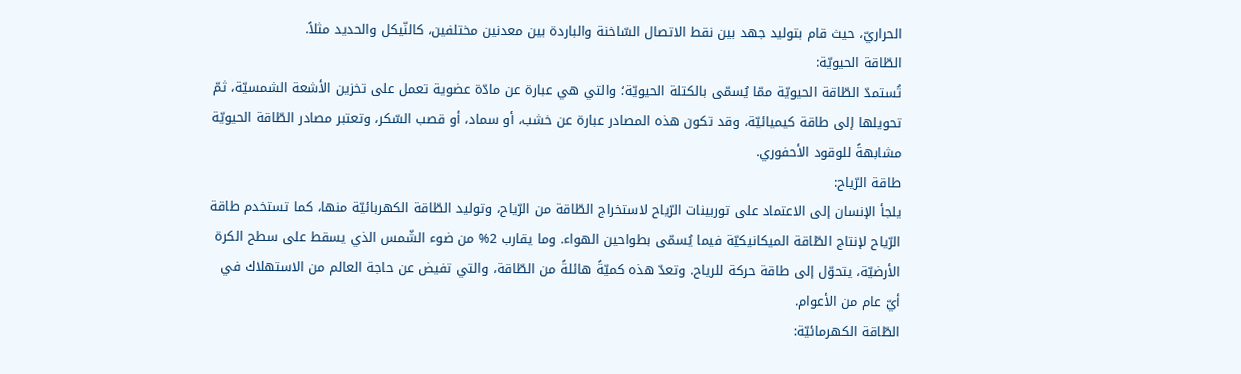الحراريّ، حيث قام بتوليد جهد بين نقط الاتصال السّاخنة والباردة بين معدنين مختلفين، كالنّيكل والحديد مثلاً.
الطّاقة الحيويّة:
تُستمدّ الطّاقة الحيويّة ممّا يُسمّى بالكتلة الحيويّة؛ والتي هي عبارة عن مادّة عضوية تعمل على تخزين الأشعة الشمسيّة، ثمّ تحويلها إلى طاقة كيميائيّة، وقد تكون هذه المصادر عبارة عن خشب، أو سماد، أو قصب السّكر، وتعتبر مصادر الطّاقة الحيويّة مشابهةً للوقود الأحفوري.
طاقة الرّياح:
يلجأ الإنسان إلى الاعتماد على توربينات الرّياح لاستخراج الطّاقة من الرّياح، وتوليد الطّاقة الكهربائيّة منها، كما تستخدم طاقة الرّياح لإنتاج الطّاقة الميكانيكيّة فيما يُسمّى بطواحين الهواء. وما يقارب 2% من ضوء الشّمس الذي يسقط على سطح الكرة الأرضيّة، يتحوّل إلى طاقة حركة للرياح. وتعدّ هذه كميّةً هائلةً من الطّاقة، والتي تفيض عن حاجة العالم من الاستهلاك في أيّ عام من الأعوام.
الطّاقة الكهرمائيّة: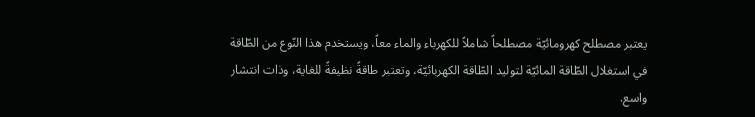يعتبر مصطلح كهرومائيّة مصطلحاً شاملاً للكهرباء والماء معاً، ويستخدم هذا النّوع من الطّاقة في استغلال الطّاقة المائيّة لتوليد الطّاقة الكهربائيّة، وتعتبر طاقةً نظيفةً للغاية، وذات انتشار واسع.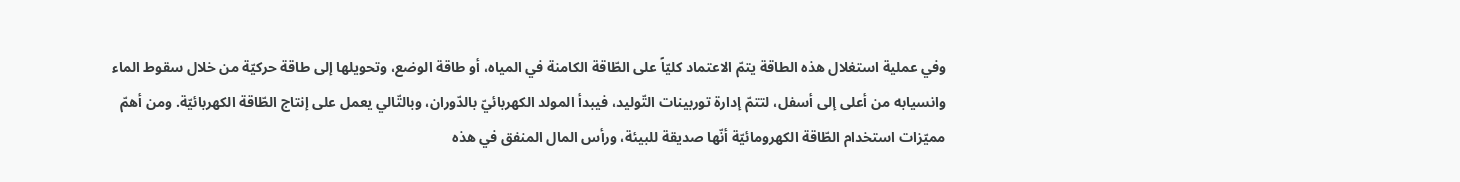وفي عملية استغلال هذه الطاقة يتمّ الاعتماد كليّاً على الطّاقة الكامنة في المياه، أو طاقة الوضع، وتحويلها إلى طاقة حركيّة من خلال سقوط الماء وانسيابه من أعلى إلى أسفل، لتتمّ إدارة توربينات التّوليد، فيبدأ المولد الكهربائيّ بالدّوران، وبالتّالي يعمل على إنتاج الطّاقة الكهربائيّة. ومن أهمّ مميّزات استخدام الطّاقة الكهرومائيّة أنّها صديقة للبيئة، ورأس المال المنفق في هذه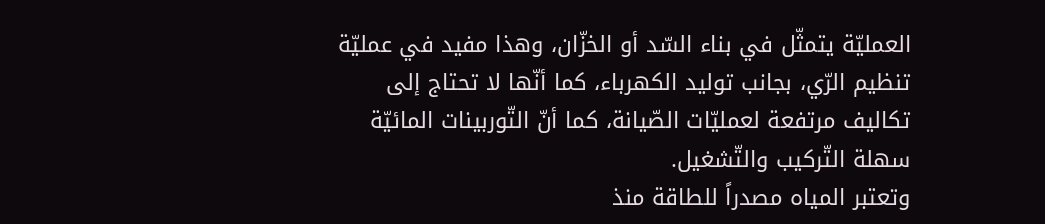العمليّة يتمثّل في بناء السّد أو الخزّان، وهذا مفيد في عمليّة تنظيم الرّي، بجانب توليد الكهرباء، كما أنّها لا تحتاج إلى تكاليف مرتفعة لعمليّات الصّيانة، كما أنّ التّوربينات المائيّة سهلة التّركيب والتّشغيل.
وتعتبر المياه مصدراً للطاقة منذ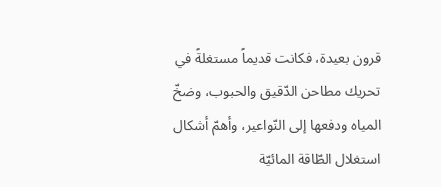قرون بعيدة، فكانت قديماً مستغلةً في تحريك مطاحن الدّقيق والحبوب، وضخّ المياه ودفعها إلى النّواعير، وأهمّ أشكال استغلال الطّاقة المائيّة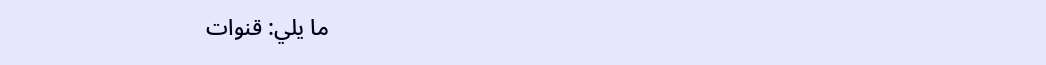ما يلي: قنوات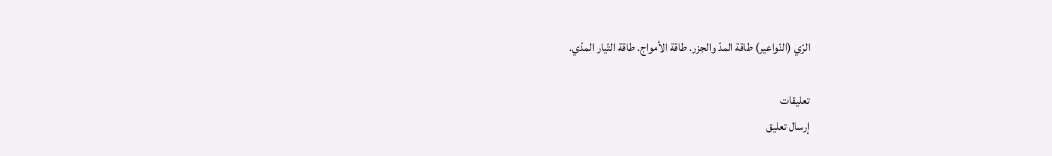الرّي (النّواعير) طاقة المدّ والجزر. طاقة الأمواج. طاقة التّيار المدّي.

تعليقات
إرسال تعليق